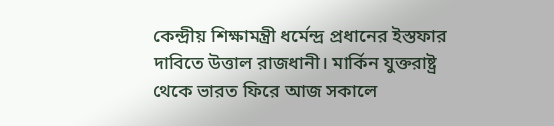কেন্দ্রীয় শিক্ষামন্ত্রী ধর্মেন্দ্র প্রধানের ইস্তফার দাবিতে উত্তাল রাজধানী। মার্কিন যুক্তরাষ্ট্র থেকে ভারত ফিরে আজ সকালে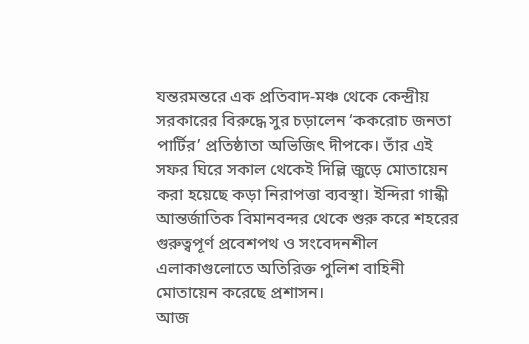যন্তরমন্তরে এক প্রতিবাদ-মঞ্চ থেকে কেন্দ্রীয় সরকারের বিরুদ্ধে সুর চড়ালেন ‘ককরোচ জনতা পার্টির’ প্রতিষ্ঠাতা অভিজিৎ দীপকে। তাঁর এই সফর ঘিরে সকাল থেকেই দিল্লি জুড়ে মোতায়েন করা হয়েছে কড়া নিরাপত্তা ব্যবস্থা। ইন্দিরা গান্ধী আন্তর্জাতিক বিমানবন্দর থেকে শুরু করে শহরের গুরুত্বপূর্ণ প্রবেশপথ ও সংবেদনশীল এলাকাগুলোতে অতিরিক্ত পুলিশ বাহিনী মোতায়েন করেছে প্রশাসন।
আজ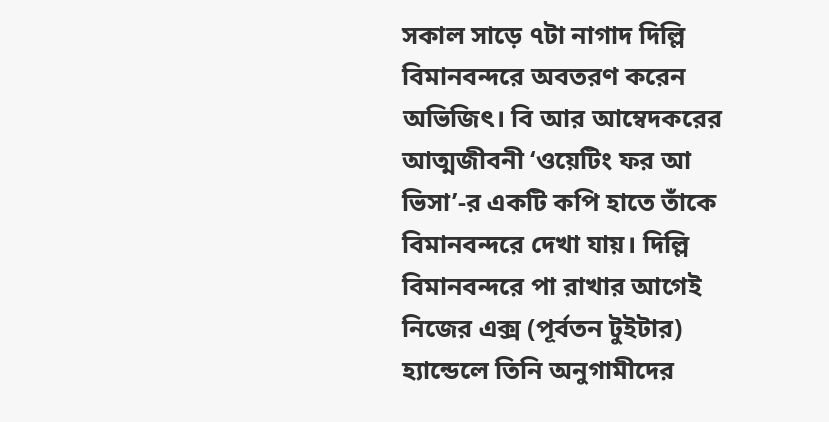সকাল সাড়ে ৭টা নাগাদ দিল্লি বিমানবন্দরে অবতরণ করেন অভিজিৎ। বি আর আম্বেদকরের আত্মজীবনী ‘ওয়েটিং ফর আ ভিসা’-র একটি কপি হাতে তাঁকে বিমানবন্দরে দেখা যায়। দিল্লি বিমানবন্দরে পা রাখার আগেই নিজের এক্স (পূর্বতন টুইটার) হ্যান্ডেলে তিনি অনুগামীদের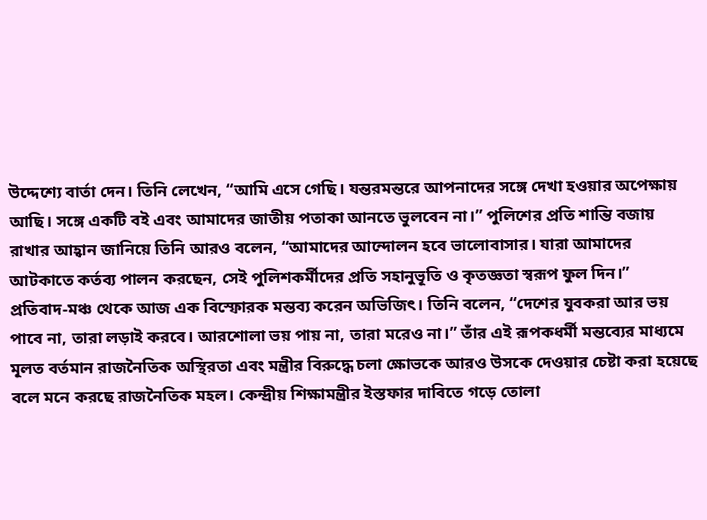উদ্দেশ্যে বার্তা দেন। তিনি লেখেন, “আমি এসে গেছি। যন্তরমন্তরে আপনাদের সঙ্গে দেখা হওয়ার অপেক্ষায় আছি। সঙ্গে একটি বই এবং আমাদের জাতীয় পতাকা আনতে ভুলবেন না।” পুলিশের প্রতি শান্তি বজায় রাখার আহ্বান জানিয়ে তিনি আরও বলেন, “আমাদের আন্দোলন হবে ভালোবাসার। যারা আমাদের আটকাতে কর্তব্য পালন করছেন, সেই পুলিশকর্মীদের প্রতি সহানুভূতি ও কৃতজ্ঞতা স্বরূপ ফুল দিন।”
প্রতিবাদ-মঞ্চ থেকে আজ এক বিস্ফোরক মন্তব্য করেন অভিজিৎ। তিনি বলেন, “দেশের যুবকরা আর ভয় পাবে না, তারা লড়াই করবে। আরশোলা ভয় পায় না, তারা মরেও না।” তাঁর এই রূপকধর্মী মন্তব্যের মাধ্যমে মূলত বর্তমান রাজনৈতিক অস্থিরতা এবং মন্ত্রীর বিরুদ্ধে চলা ক্ষোভকে আরও উসকে দেওয়ার চেষ্টা করা হয়েছে বলে মনে করছে রাজনৈতিক মহল। কেন্দ্রীয় শিক্ষামন্ত্রীর ইস্তফার দাবিতে গড়ে তোলা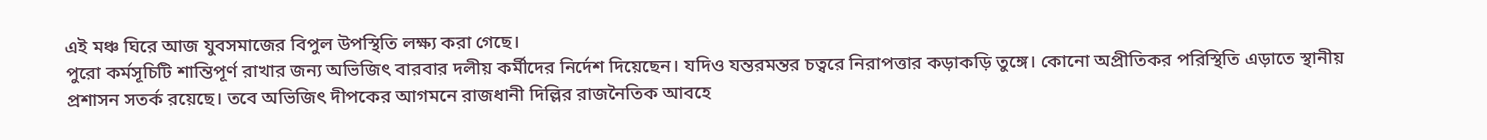এই মঞ্চ ঘিরে আজ যুবসমাজের বিপুল উপস্থিতি লক্ষ্য করা গেছে।
পুরো কর্মসূচিটি শান্তিপূর্ণ রাখার জন্য অভিজিৎ বারবার দলীয় কর্মীদের নির্দেশ দিয়েছেন। যদিও যন্তরমন্তর চত্বরে নিরাপত্তার কড়াকড়ি তুঙ্গে। কোনো অপ্রীতিকর পরিস্থিতি এড়াতে স্থানীয় প্রশাসন সতর্ক রয়েছে। তবে অভিজিৎ দীপকের আগমনে রাজধানী দিল্লির রাজনৈতিক আবহে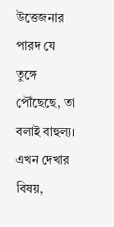উত্তেজনার পারদ যে তুঙ্গে পৌঁছেছে, তা বলাই বাহুল্য। এখন দেখার বিষয়,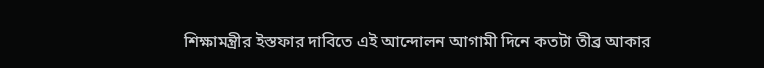শিক্ষামন্ত্রীর ইস্তফার দাবিতে এই আন্দোলন আগামী দিনে কতটা তীব্র আকার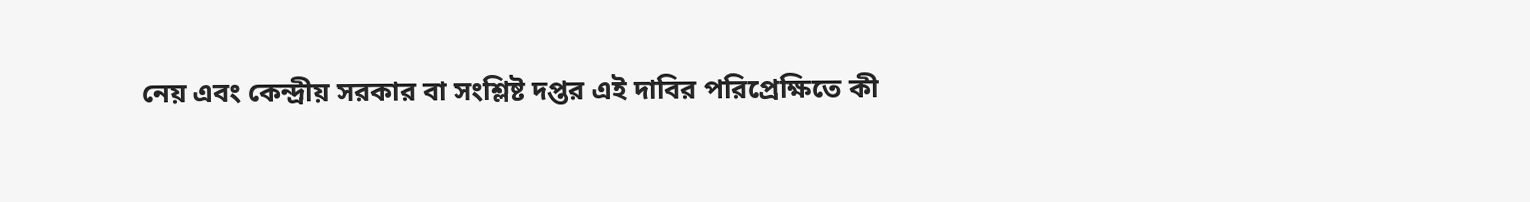নেয় এবং কেন্দ্রীয় সরকার বা সংশ্লিষ্ট দপ্তর এই দাবির পরিপ্রেক্ষিতে কী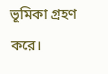ভূমিকা গ্রহণ করে।